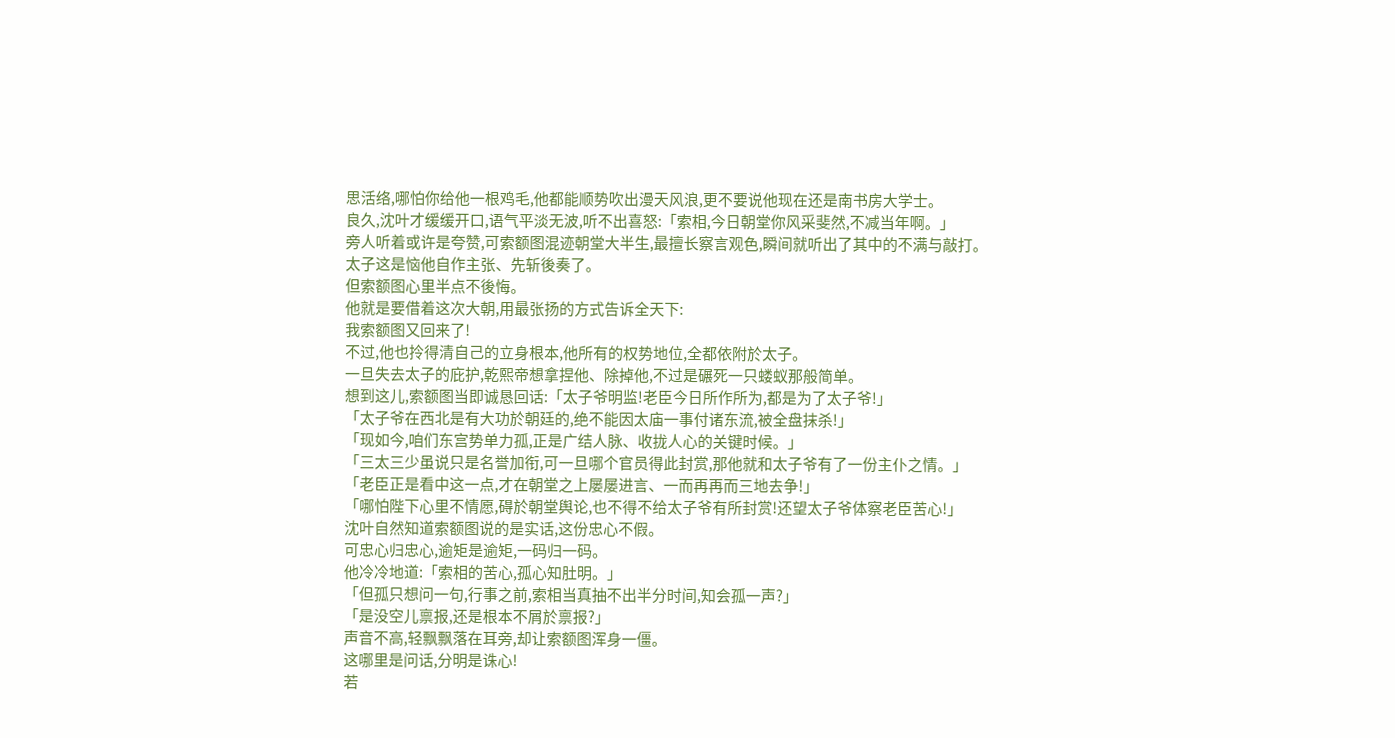思活络,哪怕你给他一根鸡毛,他都能顺势吹出漫天风浪,更不要说他现在还是南书房大学士。
良久,沈叶才缓缓开口,语气平淡无波,听不出喜怒:「索相,今日朝堂你风采斐然,不减当年啊。」
旁人听着或许是夸赞,可索额图混迹朝堂大半生,最擅长察言观色,瞬间就听出了其中的不满与敲打。
太子这是恼他自作主张、先斩後奏了。
但索额图心里半点不後悔。
他就是要借着这次大朝,用最张扬的方式告诉全天下:
我索额图又回来了!
不过,他也拎得清自己的立身根本,他所有的权势地位,全都依附於太子。
一旦失去太子的庇护,乾熙帝想拿捏他、除掉他,不过是碾死一只蝼蚁那般简单。
想到这儿,索额图当即诚恳回话:「太子爷明监!老臣今日所作所为,都是为了太子爷!」
「太子爷在西北是有大功於朝廷的,绝不能因太庙一事付诸东流,被全盘抹杀!」
「现如今,咱们东宫势单力孤,正是广结人脉、收拢人心的关键时候。」
「三太三少虽说只是名誉加衔,可一旦哪个官员得此封赏,那他就和太子爷有了一份主仆之情。」
「老臣正是看中这一点,才在朝堂之上屡屡进言、一而再再而三地去争!」
「哪怕陛下心里不情愿,碍於朝堂舆论,也不得不给太子爷有所封赏!还望太子爷体察老臣苦心!」
沈叶自然知道索额图说的是实话,这份忠心不假。
可忠心归忠心,逾矩是逾矩,一码归一码。
他冷冷地道:「索相的苦心,孤心知肚明。」
「但孤只想问一句,行事之前,索相当真抽不出半分时间,知会孤一声?」
「是没空儿禀报,还是根本不屑於禀报?」
声音不高,轻飘飘落在耳旁,却让索额图浑身一僵。
这哪里是问话,分明是诛心!
若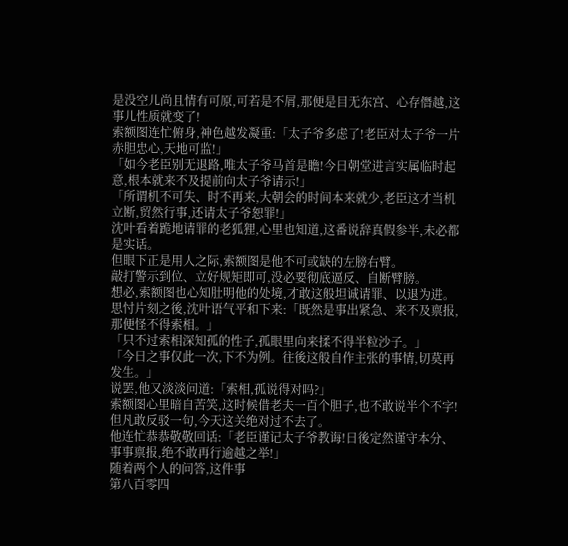是没空儿尚且情有可原,可若是不屑,那便是目无东宫、心存僭越,这事儿性质就变了!
索额图连忙俯身,神色越发凝重:「太子爷多虑了!老臣对太子爷一片赤胆忠心,天地可监!」
「如今老臣别无退路,唯太子爷马首是瞻!今日朝堂进言实属临时起意,根本就来不及提前向太子爷请示!」
「所谓机不可失、时不再来,大朝会的时间本来就少,老臣这才当机立断,贸然行事,还请太子爷恕罪!」
沈叶看着跪地请罪的老狐狸,心里也知道,这番说辞真假参半,未必都是实话。
但眼下正是用人之际,索额图是他不可或缺的左膀右臂。
敲打警示到位、立好规矩即可,没必要彻底逼反、自断臂膀。
想必,索额图也心知肚明他的处境,才敢这般坦诚请罪、以退为进。
思忖片刻之後,沈叶语气平和下来:「既然是事出紧急、来不及禀报,那便怪不得索相。」
「只不过索相深知孤的性子,孤眼里向来揉不得半粒沙子。」
「今日之事仅此一次,下不为例。往後这般自作主张的事情,切莫再发生。」
说罢,他又淡淡问道:「索相,孤说得对吗?」
索额图心里暗自苦笑,这时候借老夫一百个胆子,也不敢说半个不字!
但凡敢反驳一句,今天这关绝对过不去了。
他连忙恭恭敬敬回话:「老臣谨记太子爷教诲!日後定然谨守本分、事事禀报,绝不敢再行逾越之举!」
随着两个人的问答,这件事
第八百零四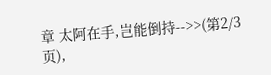章 太阿在手,岂能倒持-->>(第2/3页),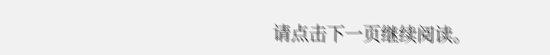请点击下一页继续阅读。